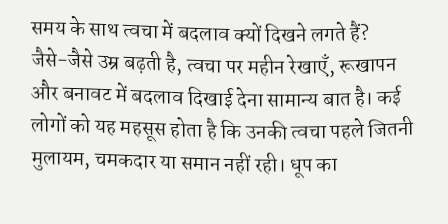समय के साथ त्वचा में बदलाव क्यों दिखने लगते हैं?
जैसे-जैसे उम्र बढ़ती है, त्वचा पर महीन रेखाएँ, रूखापन और बनावट में बदलाव दिखाई देना सामान्य बात है। कई लोगों को यह महसूस होता है कि उनकी त्वचा पहले जितनी मुलायम, चमकदार या समान नहीं रही। धूप का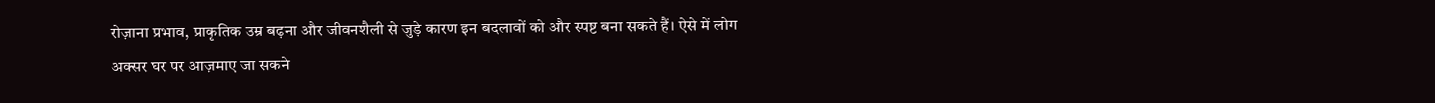रोज़ाना प्रभाव, प्राकृतिक उम्र बढ़ना और जीवनशैली से जुड़े कारण इन बदलावों को और स्पष्ट बना सकते हैं। ऐसे में लोग अक्सर घर पर आज़माए जा सकने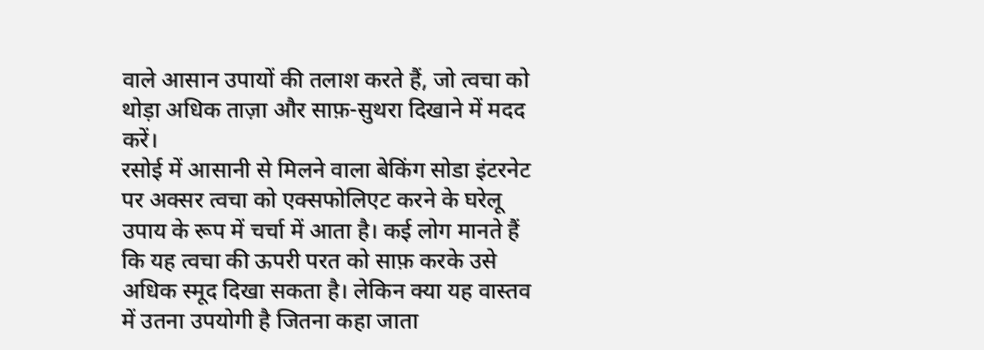वाले आसान उपायों की तलाश करते हैं, जो त्वचा को थोड़ा अधिक ताज़ा और साफ़-सुथरा दिखाने में मदद करें।
रसोई में आसानी से मिलने वाला बेकिंग सोडा इंटरनेट पर अक्सर त्वचा को एक्सफोलिएट करने के घरेलू उपाय के रूप में चर्चा में आता है। कई लोग मानते हैं कि यह त्वचा की ऊपरी परत को साफ़ करके उसे अधिक स्मूद दिखा सकता है। लेकिन क्या यह वास्तव में उतना उपयोगी है जितना कहा जाता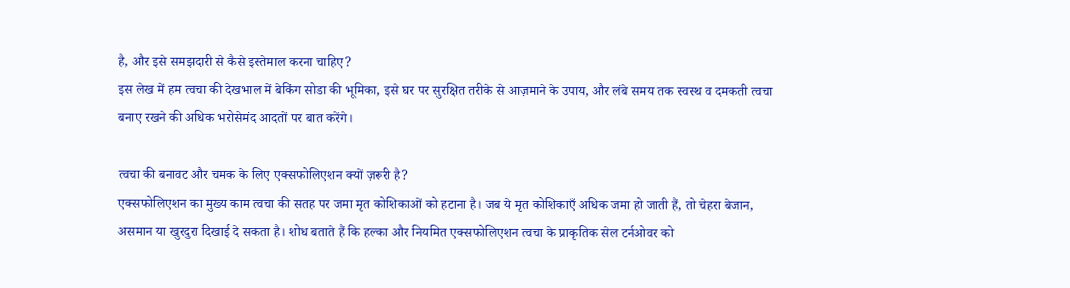है, और इसे समझदारी से कैसे इस्तेमाल करना चाहिए?
इस लेख में हम त्वचा की देखभाल में बेकिंग सोडा की भूमिका, इसे घर पर सुरक्षित तरीके से आज़माने के उपाय, और लंबे समय तक स्वस्थ व दमकती त्वचा बनाए रखने की अधिक भरोसेमंद आदतों पर बात करेंगे।

त्वचा की बनावट और चमक के लिए एक्सफोलिएशन क्यों ज़रूरी है?
एक्सफोलिएशन का मुख्य काम त्वचा की सतह पर जमा मृत कोशिकाओं को हटाना है। जब ये मृत कोशिकाएँ अधिक जमा हो जाती हैं, तो चेहरा बेजान, असमान या खुरदुरा दिखाई दे सकता है। शोध बताते हैं कि हल्का और नियमित एक्सफोलिएशन त्वचा के प्राकृतिक सेल टर्नओवर को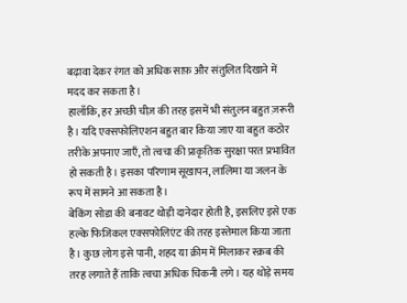बढ़ावा देकर रंगत को अधिक साफ़ और संतुलित दिखाने में मदद कर सकता है।
हालाँकि, हर अच्छी चीज़ की तरह इसमें भी संतुलन बहुत ज़रूरी है। यदि एक्सफोलिएशन बहुत बार किया जाए या बहुत कठोर तरीके अपनाए जाएँ, तो त्वचा की प्राकृतिक सुरक्षा परत प्रभावित हो सकती है। इसका परिणाम सूखापन, लालिमा या जलन के रूप में सामने आ सकता है।
बेकिंग सोडा की बनावट थोड़ी दानेदार होती है, इसलिए इसे एक हल्के फिजिकल एक्सफोलिएंट की तरह इस्तेमाल किया जाता है। कुछ लोग इसे पानी, शहद या क्रीम में मिलाकर स्क्रब की तरह लगाते हैं ताकि त्वचा अधिक चिकनी लगे। यह थोड़े समय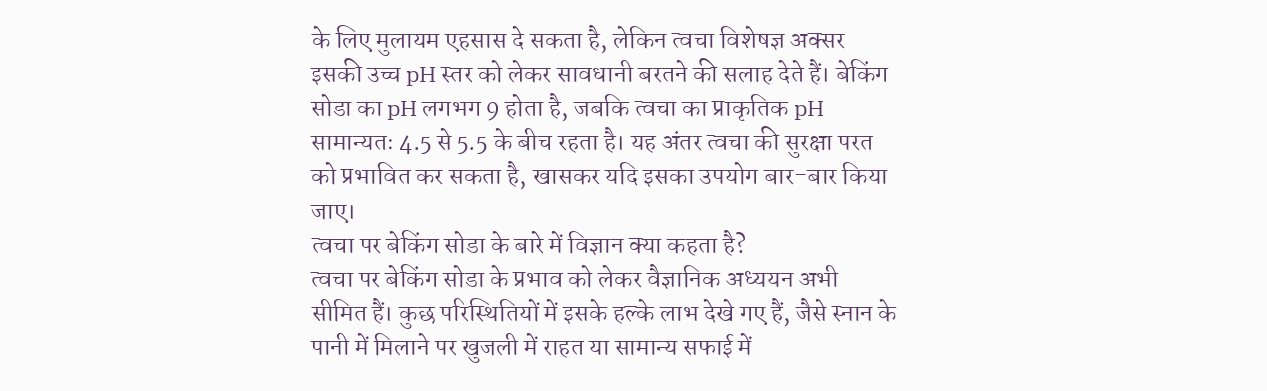के लिए मुलायम एहसास दे सकता है, लेकिन त्वचा विशेषज्ञ अक्सर इसकी उच्च pH स्तर को लेकर सावधानी बरतने की सलाह देते हैं। बेकिंग सोडा का pH लगभग 9 होता है, जबकि त्वचा का प्राकृतिक pH सामान्यतः 4.5 से 5.5 के बीच रहता है। यह अंतर त्वचा की सुरक्षा परत को प्रभावित कर सकता है, खासकर यदि इसका उपयोग बार-बार किया जाए।
त्वचा पर बेकिंग सोडा के बारे में विज्ञान क्या कहता है?
त्वचा पर बेकिंग सोडा के प्रभाव को लेकर वैज्ञानिक अध्ययन अभी सीमित हैं। कुछ परिस्थितियों में इसके हल्के लाभ देखे गए हैं, जैसे स्नान के पानी में मिलाने पर खुजली में राहत या सामान्य सफाई में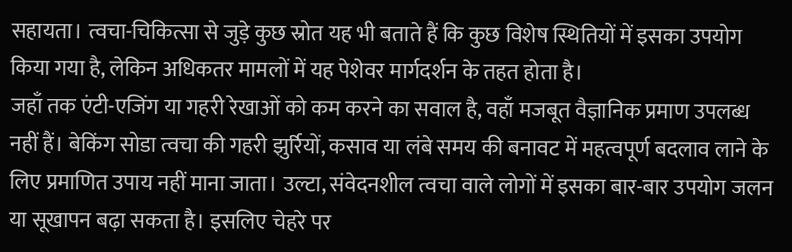सहायता। त्वचा-चिकित्सा से जुड़े कुछ स्रोत यह भी बताते हैं कि कुछ विशेष स्थितियों में इसका उपयोग किया गया है, लेकिन अधिकतर मामलों में यह पेशेवर मार्गदर्शन के तहत होता है।
जहाँ तक एंटी-एजिंग या गहरी रेखाओं को कम करने का सवाल है, वहाँ मजबूत वैज्ञानिक प्रमाण उपलब्ध नहीं हैं। बेकिंग सोडा त्वचा की गहरी झुर्रियों, कसाव या लंबे समय की बनावट में महत्वपूर्ण बदलाव लाने के लिए प्रमाणित उपाय नहीं माना जाता। उल्टा, संवेदनशील त्वचा वाले लोगों में इसका बार-बार उपयोग जलन या सूखापन बढ़ा सकता है। इसलिए चेहरे पर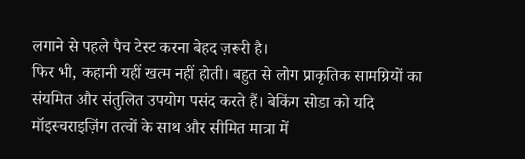लगाने से पहले पैच टेस्ट करना बेहद ज़रूरी है।
फिर भी, कहानी यहीं खत्म नहीं होती। बहुत से लोग प्राकृतिक सामग्रियों का संयमित और संतुलित उपयोग पसंद करते हैं। बेकिंग सोडा को यदि मॉइस्चराइज़िंग तत्वों के साथ और सीमित मात्रा में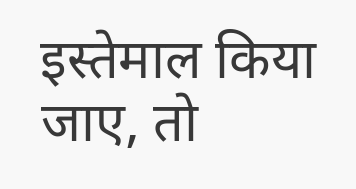इस्तेमाल किया जाए, तो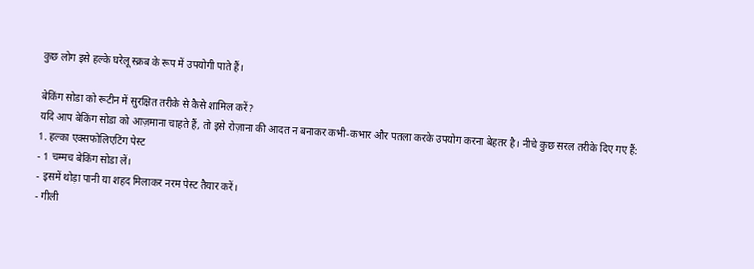कुछ लोग इसे हल्के घरेलू स्क्रब के रूप में उपयोगी पाते हैं।

बेकिंग सोडा को रूटीन में सुरक्षित तरीके से कैसे शामिल करें?
यदि आप बेकिंग सोडा को आज़माना चाहते हैं, तो इसे रोज़ाना की आदत न बनाकर कभी-कभार और पतला करके उपयोग करना बेहतर है। नीचे कुछ सरल तरीके दिए गए हैं:
1. हल्का एक्सफोलिएटिंग पेस्ट
- 1 चम्मच बेकिंग सोडा लें।
- इसमें थोड़ा पानी या शहद मिलाकर नरम पेस्ट तैयार करें।
- गीली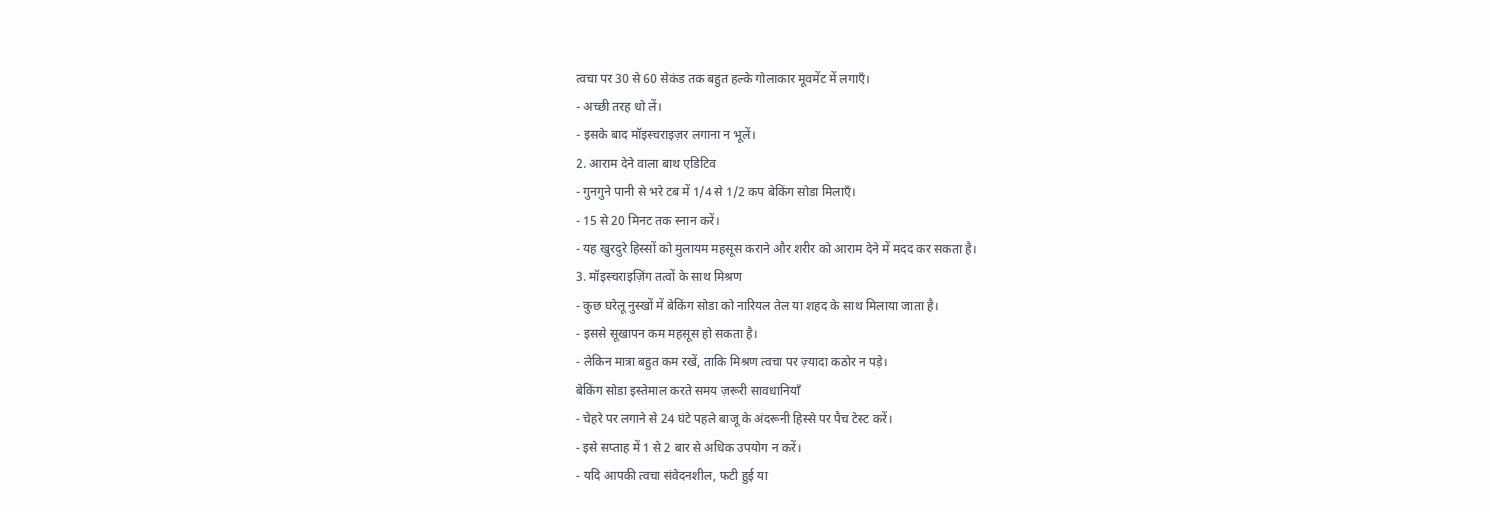त्वचा पर 30 से 60 सेकंड तक बहुत हल्के गोलाकार मूवमेंट में लगाएँ।
- अच्छी तरह धो लें।
- इसके बाद मॉइस्चराइज़र लगाना न भूलें।
2. आराम देने वाला बाथ एडिटिव
- गुनगुने पानी से भरे टब में 1/4 से 1/2 कप बेकिंग सोडा मिलाएँ।
- 15 से 20 मिनट तक स्नान करें।
- यह खुरदुरे हिस्सों को मुलायम महसूस कराने और शरीर को आराम देने में मदद कर सकता है।
3. मॉइस्चराइज़िंग तत्वों के साथ मिश्रण
- कुछ घरेलू नुस्खों में बेकिंग सोडा को नारियल तेल या शहद के साथ मिलाया जाता है।
- इससे सूखापन कम महसूस हो सकता है।
- लेकिन मात्रा बहुत कम रखें, ताकि मिश्रण त्वचा पर ज़्यादा कठोर न पड़े।
बेकिंग सोडा इस्तेमाल करते समय ज़रूरी सावधानियाँ
- चेहरे पर लगाने से 24 घंटे पहले बाजू के अंदरूनी हिस्से पर पैच टेस्ट करें।
- इसे सप्ताह में 1 से 2 बार से अधिक उपयोग न करें।
- यदि आपकी त्वचा संवेदनशील, फटी हुई या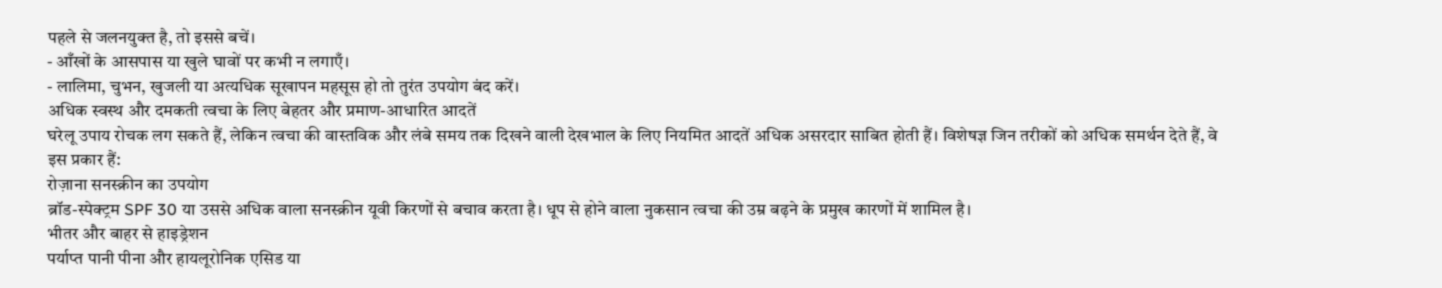पहले से जलनयुक्त है, तो इससे बचें।
- आँखों के आसपास या खुले घावों पर कभी न लगाएँ।
- लालिमा, चुभन, खुजली या अत्यधिक सूखापन महसूस हो तो तुरंत उपयोग बंद करें।
अधिक स्वस्थ और दमकती त्वचा के लिए बेहतर और प्रमाण-आधारित आदतें
घरेलू उपाय रोचक लग सकते हैं, लेकिन त्वचा की वास्तविक और लंबे समय तक दिखने वाली देखभाल के लिए नियमित आदतें अधिक असरदार साबित होती हैं। विशेषज्ञ जिन तरीकों को अधिक समर्थन देते हैं, वे इस प्रकार हैं:
रोज़ाना सनस्क्रीन का उपयोग
ब्रॉड-स्पेक्ट्रम SPF 30 या उससे अधिक वाला सनस्क्रीन यूवी किरणों से बचाव करता है। धूप से होने वाला नुकसान त्वचा की उम्र बढ़ने के प्रमुख कारणों में शामिल है।
भीतर और बाहर से हाइड्रेशन
पर्याप्त पानी पीना और हायलूरोनिक एसिड या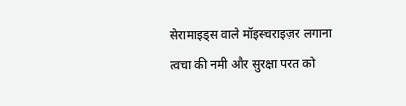सेरामाइड्स वाले मॉइस्चराइज़र लगाना त्वचा की नमी और सुरक्षा परत को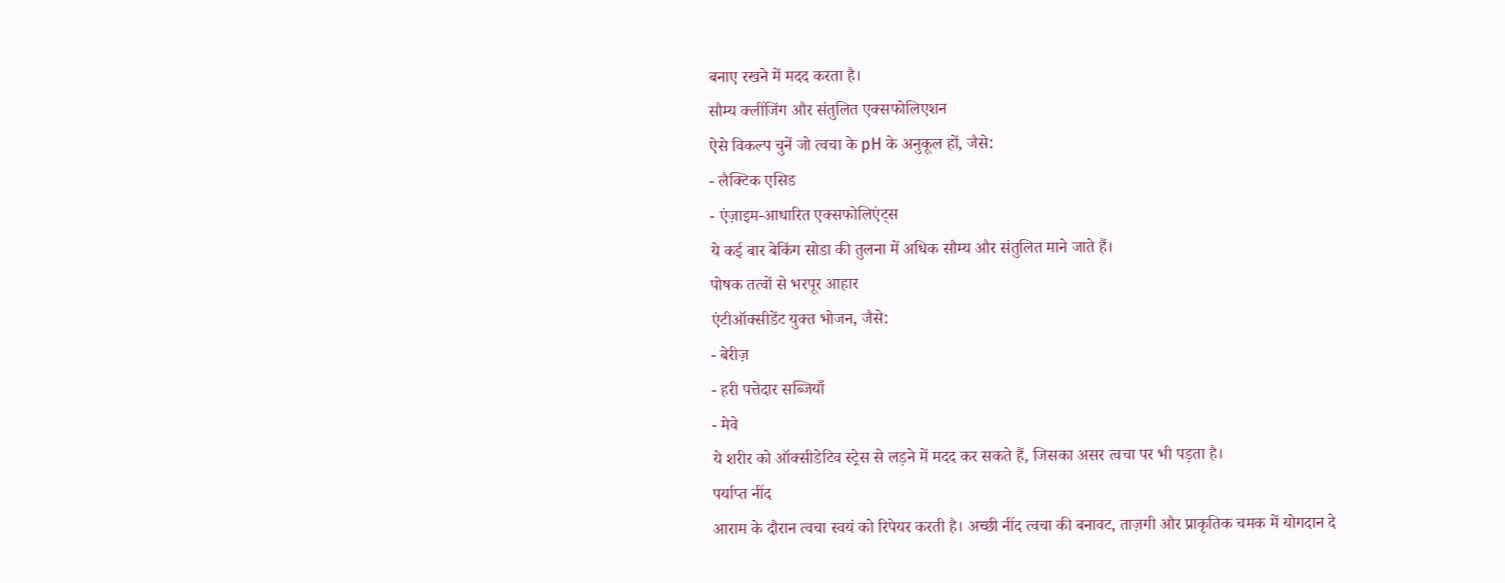बनाए रखने में मदद करता है।
सौम्य क्लींजिंग और संतुलित एक्सफोलिएशन
ऐसे विकल्प चुनें जो त्वचा के pH के अनुकूल हों, जैसे:
- लैक्टिक एसिड
- एंज़ाइम-आधारित एक्सफोलिएंट्स
ये कई बार बेकिंग सोडा की तुलना में अधिक सौम्य और संतुलित माने जाते हैं।
पोषक तत्वों से भरपूर आहार
एंटीऑक्सीडेंट युक्त भोजन, जैसे:
- बेरीज़
- हरी पत्तेदार सब्जियाँ
- मेवे
ये शरीर को ऑक्सीडेटिव स्ट्रेस से लड़ने में मदद कर सकते हैं, जिसका असर त्वचा पर भी पड़ता है।
पर्याप्त नींद
आराम के दौरान त्वचा स्वयं को रिपेयर करती है। अच्छी नींद त्वचा की बनावट, ताज़गी और प्राकृतिक चमक में योगदान दे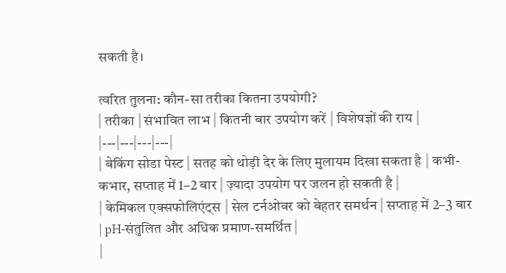सकती है।

त्वरित तुलना: कौन-सा तरीका कितना उपयोगी?
| तरीका | संभावित लाभ | कितनी बार उपयोग करें | विशेषज्ञों की राय |
|---|---|---|---|
| बेकिंग सोडा पेस्ट | सतह को थोड़ी देर के लिए मुलायम दिखा सकता है | कभी-कभार, सप्ताह में 1–2 बार | ज़्यादा उपयोग पर जलन हो सकती है |
| केमिकल एक्सफोलिएंट्स | सेल टर्नओवर को बेहतर समर्थन | सप्ताह में 2–3 बार | pH-संतुलित और अधिक प्रमाण-समर्थित |
|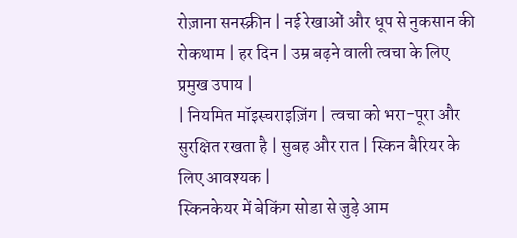रोज़ाना सनस्क्रीन | नई रेखाओं और धूप से नुकसान की रोकथाम | हर दिन | उम्र बढ़ने वाली त्वचा के लिए प्रमुख उपाय |
| नियमित मॉइस्चराइज़िंग | त्वचा को भरा-पूरा और सुरक्षित रखता है | सुबह और रात | स्किन बैरियर के लिए आवश्यक |
स्किनकेयर में बेकिंग सोडा से जुड़े आम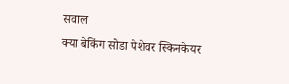सवाल
क्या बेकिंग सोडा पेशेवर स्किनकेयर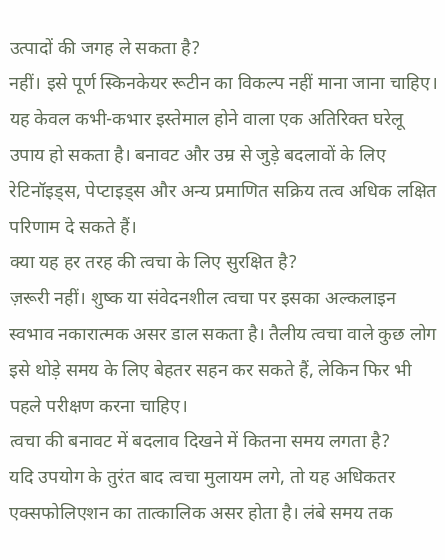उत्पादों की जगह ले सकता है?
नहीं। इसे पूर्ण स्किनकेयर रूटीन का विकल्प नहीं माना जाना चाहिए। यह केवल कभी-कभार इस्तेमाल होने वाला एक अतिरिक्त घरेलू उपाय हो सकता है। बनावट और उम्र से जुड़े बदलावों के लिए रेटिनॉइड्स, पेप्टाइड्स और अन्य प्रमाणित सक्रिय तत्व अधिक लक्षित परिणाम दे सकते हैं।
क्या यह हर तरह की त्वचा के लिए सुरक्षित है?
ज़रूरी नहीं। शुष्क या संवेदनशील त्वचा पर इसका अल्कलाइन स्वभाव नकारात्मक असर डाल सकता है। तैलीय त्वचा वाले कुछ लोग इसे थोड़े समय के लिए बेहतर सहन कर सकते हैं, लेकिन फिर भी पहले परीक्षण करना चाहिए।
त्वचा की बनावट में बदलाव दिखने में कितना समय लगता है?
यदि उपयोग के तुरंत बाद त्वचा मुलायम लगे, तो यह अधिकतर एक्सफोलिएशन का तात्कालिक असर होता है। लंबे समय तक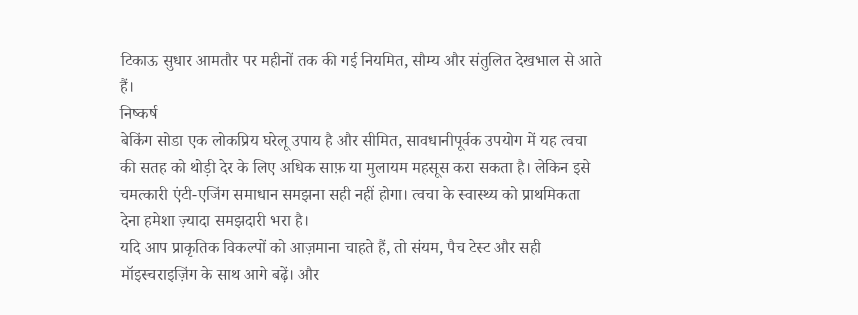टिकाऊ सुधार आमतौर पर महीनों तक की गई नियमित, सौम्य और संतुलित देखभाल से आते हैं।
निष्कर्ष
बेकिंग सोडा एक लोकप्रिय घरेलू उपाय है और सीमित, सावधानीपूर्वक उपयोग में यह त्वचा की सतह को थोड़ी देर के लिए अधिक साफ़ या मुलायम महसूस करा सकता है। लेकिन इसे चमत्कारी एंटी-एजिंग समाधान समझना सही नहीं होगा। त्वचा के स्वास्थ्य को प्राथमिकता देना हमेशा ज़्यादा समझदारी भरा है।
यदि आप प्राकृतिक विकल्पों को आज़माना चाहते हैं, तो संयम, पैच टेस्ट और सही मॉइस्चराइज़िंग के साथ आगे बढ़ें। और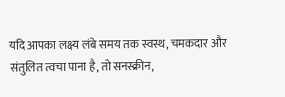यदि आपका लक्ष्य लंबे समय तक स्वस्थ, चमकदार और संतुलित त्वचा पाना है, तो सनस्क्रीन,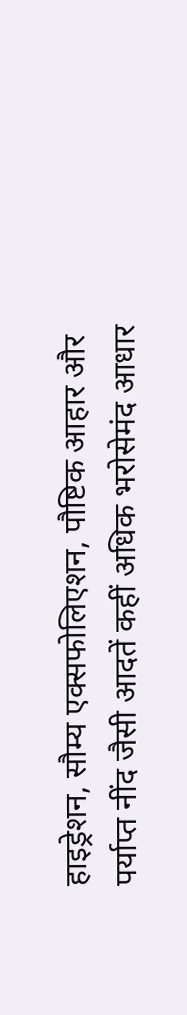हाइड्रेशन, सौम्य एक्सफोलिएशन, पौष्टिक आहार और पर्याप्त नींद जैसी आदतें कहीं अधिक भरोसेमंद आधार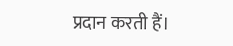प्रदान करती हैं।